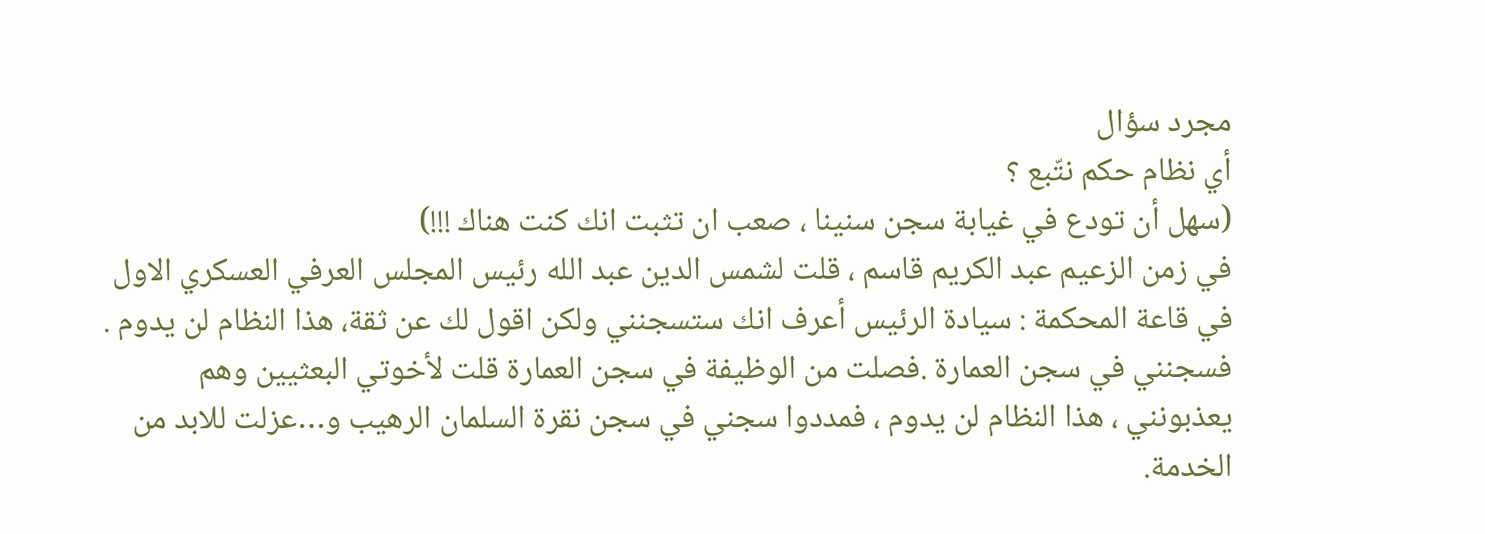مجرد سؤال
أي نظام حكم نتّبع ؟
(سهل أن تودع في غيابة سجن سنينا ، صعب ان تثبت انك كنت هناك !!!)
في زمن الزعيم عبد الكريم قاسم ، قلت لشمس الدين عبد الله رئيس المجلس العرفي العسكري الاول في قاعة المحكمة : سيادة الرئيس أعرف انك ستسجنني ولكن اقول لك عن ثقة، هذا النظام لن يدوم . فسجنني في سجن العمارة .فصلت من الوظيفة في سجن العمارة قلت لأخوتي البعثيين وهم يعذبونني ، هذا النظام لن يدوم ، فمددوا سجني في سجن نقرة السلمان الرهيب و…عزلت للابد من الخدمة.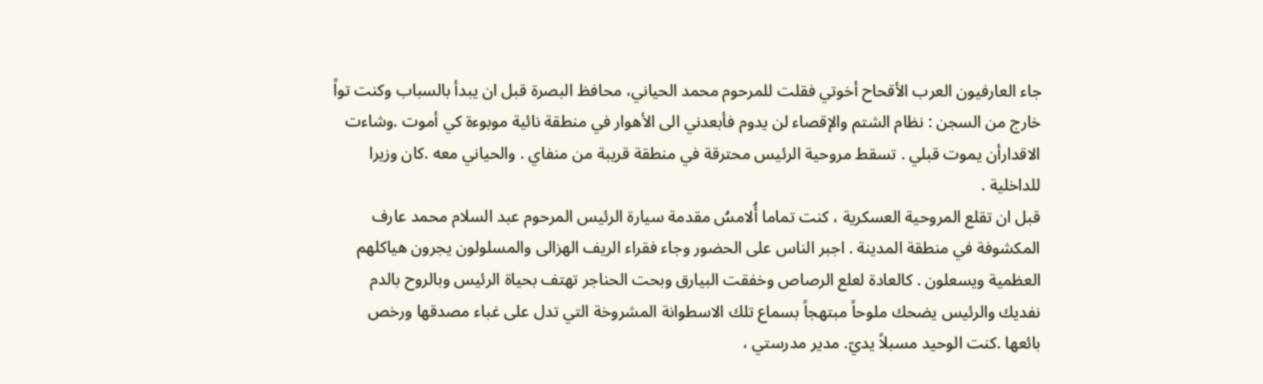جاء العارفيون العرب الأقحاح أخوتي فقلت للمرحوم محمد الحياني، محافظ البصرة قبل ان يبدأ بالسباب وكنت تواً خارج من السجن : نظام الشتم والإقصاء لن يدوم فأبعدني الى الأهوار في منطقة نائية موبوءة كي أموت .وشاءت الاقدارأن يموت قبلي . تسقط مروحية الرئيس محترقة في منطقة قريبة من منفاي . والحياني معه .كان وزيرا للداخلية .
قبل ان تقلع المروحية العسكرية ، كنت تماما أُلامسُ مقدمة سيارة الرئيس المرحوم عبد السلام محمد عارف المكشوفة في منطقة المدينة . اجبر الناس على الحضور وجاء فقراء الريف الهزالى والمسلولون يجرون هياكلهم العظمية ويسعلون . كالعادة لعلع الرصاص وخفقت البيارق وبحت الحناجر تهتف بحياة الرئيس وبالروح بالدم نفديك والرئيس يضحك ملوحاً مبتهجاً بسماع تلك الاسطوانة المشروخة التي تدل على غباء مصدقها ورخص بائعها .كنت الوحيد مسبلاً يديّ. مدير مدرستي ،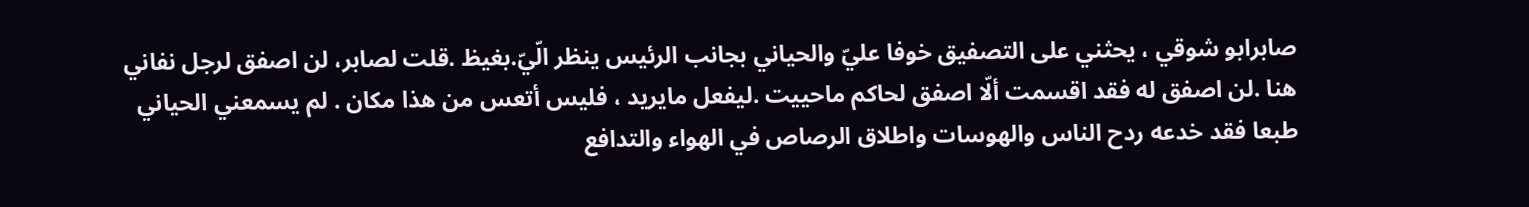صابرابو شوقي ، يحثني على التصفيق خوفا عليّ والحياني بجانب الرئيس ينظر الّيّ.بغيظ .قلت لصابر، لن اصفق لرجل نفاني هنا .لن اصفق له فقد اقسمت ألّا اصفق لحاكم ماحييت .ليفعل مايريد ، فليس أتعس من هذا مكان . لم يسمعني الحياني طبعا فقد خدعه ردح الناس والهوسات واطلاق الرصاص في الهواء والتدافع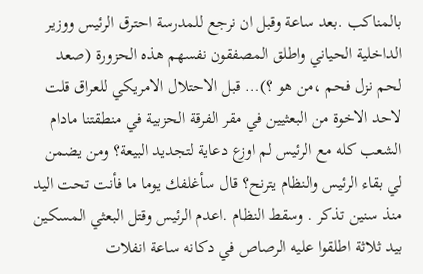بالمناكب .بعد ساعة وقبل ان نرجع للمدرسة احترق الرئيس ووزير الداخلية الحياني واطلق المصفقون نفسهم هذه الحزورة (صعد لحم نزل فحم ،من هو ؟)… قبل الاحتلال الامريكي للعراق قلت لاحد الاخوة من البعثيين في مقر الفرقة الحزبية في منطقتنا مادام الشعب كله مع الرئيس لم اوزع دعاية لتجديد البيعة؟ ومن يضمن لي بقاء الرئيس والنظام يترنح؟ قال سأغلفك يوما ما فأنت تحت اليد منذ سنين تذكر . وسقط النظام .اعدم الرئيس وقتل البعثي المسكين بيد ثلاثة اطلقوا عليه الرصاص في دكانه ساعة انفلات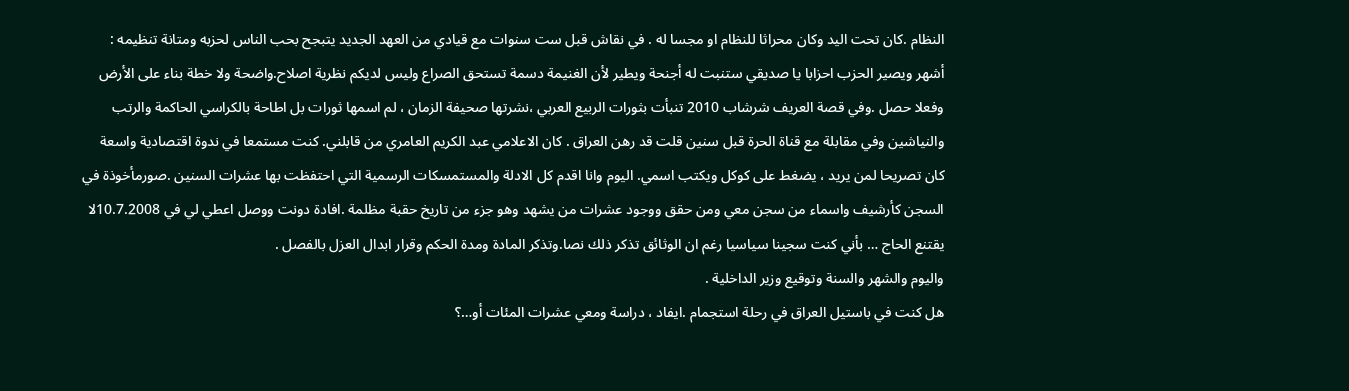النظام .كان تحت اليد وكان محراثا للنظام او مجسا له . في نقاش قبل ست سنوات مع قيادي من العهد الجديد يتبجح بحب الناس لحزبه ومتانة تنظيمه : أشهر ويصير الحزب احزابا يا صديقي ستنبت له أجنحة ويطير لأن الغنيمة دسمة تستحق الصراع وليس لديكم نظرية اصلاح.واضحة ولا خطة بناء على الأرض وفعلا حصل .وفي قصة العريف شرشاب 2010 تنبأت بثورات الربيع العربي ،نشرتها صحيفة الزمان ، لم اسمها ثورات بل اطاحة بالكراسي الحاكمة والرتب والنياشين وفي مقابلة مع قناة الحرة قبل سنين قلت قد رهن العراق . كان الاعلامي عبد الكريم العامري من قابلني. كنت مستمعا في ندوة اقتصادية واسعة كان تصريحا لمن يريد ، يضغط على كوكل ويكتب اسمي. اليوم وانا اقدم كل الادلة والمستمسكات الرسمية التي احتفظت بها عشرات السنين .صورمأخوذة في السجن كأرشيف واسماء من سجن معي ومن حقق ووجود عشرات من يشهد وهو جزء من تاريخ حقبة مظلمة .افادة دونت ووصل اعطي لي في 10.7.2008لا يقتنع الحاج … بأني كنت سجينا سياسيا رغم ان الوثائق تذكر ذلك نصا.وتذكر المادة ومدة الحكم وقرار ابدال العزل بالفصل .
واليوم والشهر والسنة وتوقيع وزير الداخلية .
هل كنت في باستيل العراق في رحلة استجمام .ايفاد ، دراسة ومعي عشرات المئات أو…؟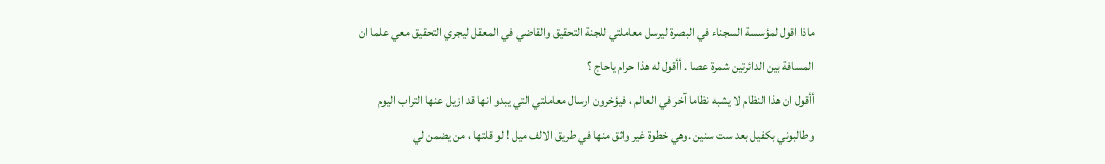ماذا اقول لمؤسسة السجناء في البصرة ليرسل معاملتي للجنة التحقيق والقاضي في المعقل ليجري التحقيق معي علما ان المسافة بين الدائرتين شمرة عصا . أأقول له هذا حرام ياحاج ؟
أأقول ان هذا النظام لا يشبه نظاما آخر في العالم ، فيؤخرون ارسال معاملتي التي يبدو انها قد ازيل عنها التراب اليوم وطالبوني بكفيل بعد ست سنين .وهي خطوة غير واثق منها في طريق الالف ميل ! لو قلتها ، من يضمن لي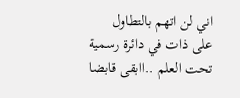اني لن اتهم بالتطاول على ذات في دائرة رسمية تحت العلم ..اابقى قابضا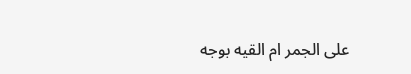على الجمر ام القيه بوجه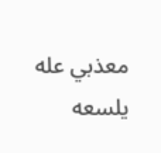معذبي عله يلسعه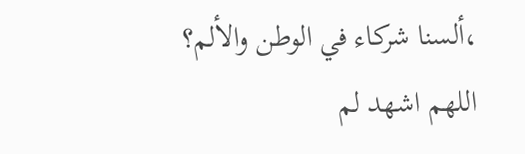،ألسنا شركاء في الوطن والألم؟
اللهم اشهد لم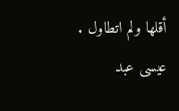أقلها ولم اتطاول .
عيسى عبد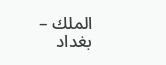الملك – بغداد